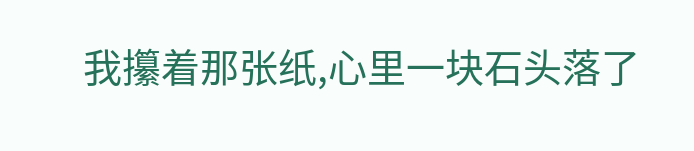我攥着那张纸,心里一块石头落了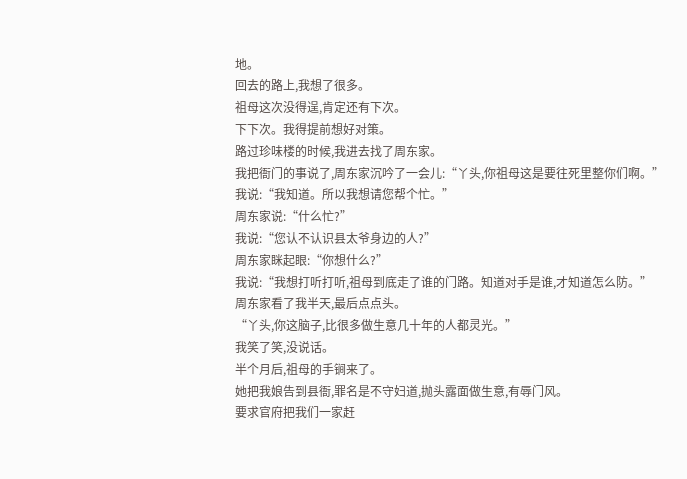地。
回去的路上,我想了很多。
祖母这次没得逞,肯定还有下次。
下下次。我得提前想好对策。
路过珍味楼的时候,我进去找了周东家。
我把衙门的事说了,周东家沉吟了一会儿:“丫头,你祖母这是要往死里整你们啊。”
我说:“我知道。所以我想请您帮个忙。”
周东家说:“什么忙?”
我说:“您认不认识县太爷身边的人?”
周东家眯起眼:“你想什么?”
我说:“我想打听打听,祖母到底走了谁的门路。知道对手是谁,才知道怎么防。”
周东家看了我半天,最后点点头。
“丫头,你这脑子,比很多做生意几十年的人都灵光。”
我笑了笑,没说话。
半个月后,祖母的手锏来了。
她把我娘告到县衙,罪名是不守妇道,抛头露面做生意,有辱门风。
要求官府把我们一家赶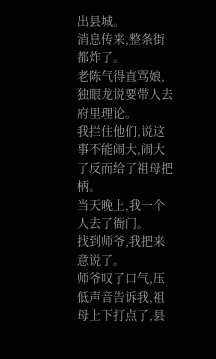出县城。
消息传来,整条街都炸了。
老陈气得直骂娘,独眼龙说要带人去府里理论。
我拦住他们,说这事不能闹大,闹大了反而给了祖母把柄。
当天晚上,我一个人去了衙门。
找到师爷,我把来意说了。
师爷叹了口气,压低声音告诉我,祖母上下打点了,县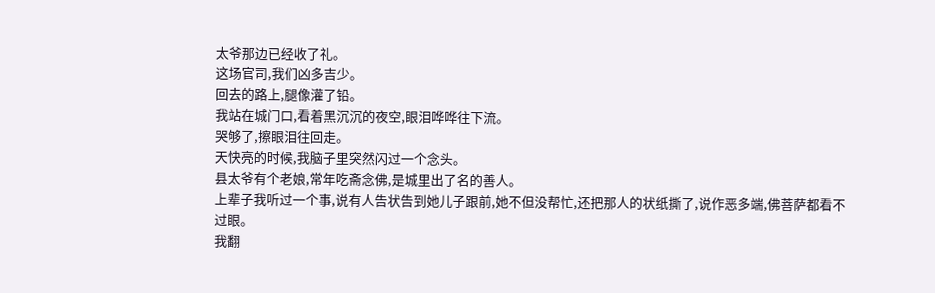太爷那边已经收了礼。
这场官司,我们凶多吉少。
回去的路上,腿像灌了铅。
我站在城门口,看着黑沉沉的夜空,眼泪哗哗往下流。
哭够了,擦眼泪往回走。
天快亮的时候,我脑子里突然闪过一个念头。
县太爷有个老娘,常年吃斋念佛,是城里出了名的善人。
上辈子我听过一个事,说有人告状告到她儿子跟前,她不但没帮忙,还把那人的状纸撕了,说作恶多端,佛菩萨都看不过眼。
我翻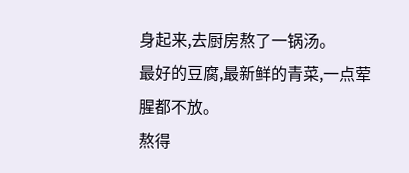身起来,去厨房熬了一锅汤。
最好的豆腐,最新鲜的青菜,一点荤腥都不放。
熬得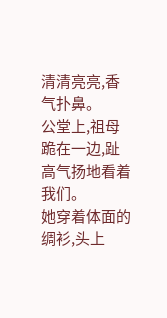清清亮亮,香气扑鼻。
公堂上,祖母跪在一边,趾高气扬地看着我们。
她穿着体面的绸衫,头上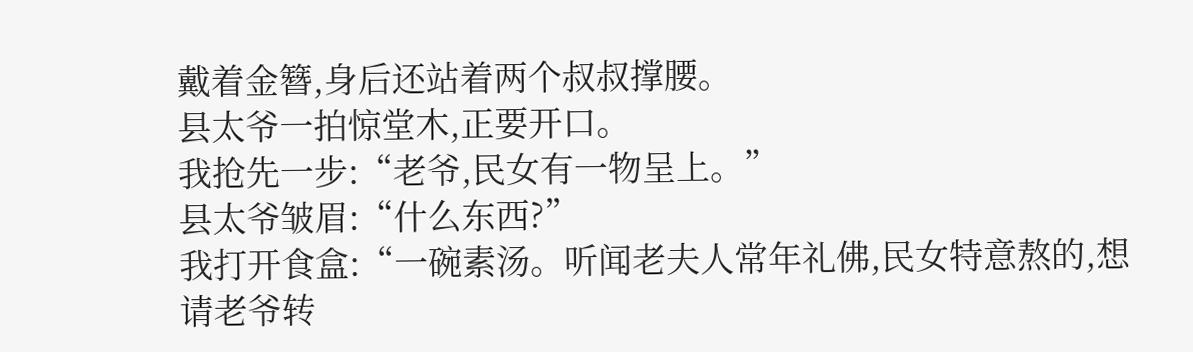戴着金簪,身后还站着两个叔叔撑腰。
县太爷一拍惊堂木,正要开口。
我抢先一步:“老爷,民女有一物呈上。”
县太爷皱眉:“什么东西?”
我打开食盒:“一碗素汤。听闻老夫人常年礼佛,民女特意熬的,想请老爷转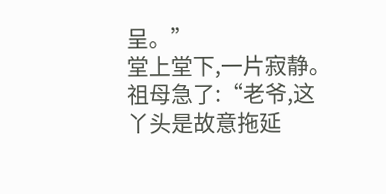呈。”
堂上堂下,一片寂静。
祖母急了:“老爷,这丫头是故意拖延